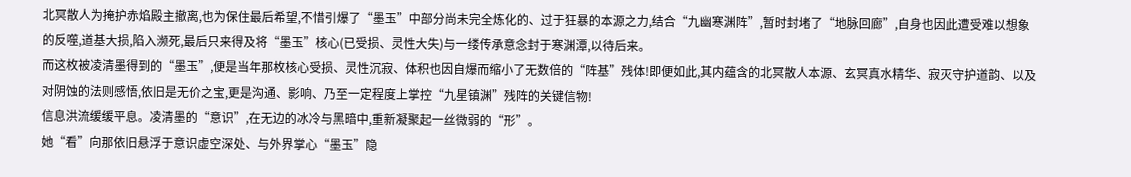北冥散人为掩护赤焰殿主撤离,也为保住最后希望,不惜引爆了“墨玉”中部分尚未完全炼化的、过于狂暴的本源之力,结合“九幽寒渊阵”,暂时封堵了“地脉回廊”,自身也因此遭受难以想象的反噬,道基大损,陷入濒死,最后只来得及将“墨玉”核心(已受损、灵性大失)与一缕传承意念封于寒渊潭,以待后来。
而这枚被凌清墨得到的“墨玉”,便是当年那枚核心受损、灵性沉寂、体积也因自爆而缩小了无数倍的“阵基”残体!即便如此,其内蕴含的北冥散人本源、玄冥真水精华、寂灭守护道韵、以及对阴蚀的法则感悟,依旧是无价之宝,更是沟通、影响、乃至一定程度上掌控“九星镇渊”残阵的关键信物!
信息洪流缓缓平息。凌清墨的“意识”,在无边的冰冷与黑暗中,重新凝聚起一丝微弱的“形”。
她“看”向那依旧悬浮于意识虚空深处、与外界掌心“墨玉”隐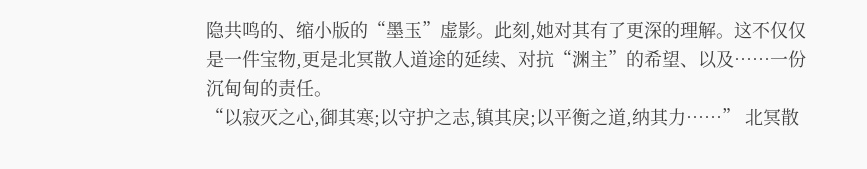隐共鸣的、缩小版的“墨玉”虚影。此刻,她对其有了更深的理解。这不仅仅是一件宝物,更是北冥散人道途的延续、对抗“渊主”的希望、以及……一份沉甸甸的责任。
“以寂灭之心,御其寒;以守护之志,镇其戾;以平衡之道,纳其力……” 北冥散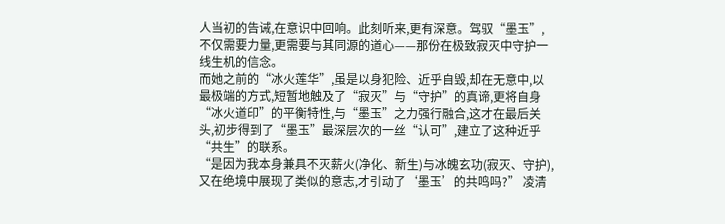人当初的告诫,在意识中回响。此刻听来,更有深意。驾驭“墨玉”,不仅需要力量,更需要与其同源的道心——那份在极致寂灭中守护一线生机的信念。
而她之前的“冰火莲华”,虽是以身犯险、近乎自毁,却在无意中,以最极端的方式,短暂地触及了“寂灭”与“守护”的真谛,更将自身“冰火道印”的平衡特性,与“墨玉”之力强行融合,这才在最后关头,初步得到了“墨玉”最深层次的一丝“认可”,建立了这种近乎“共生”的联系。
“是因为我本身兼具不灭薪火(净化、新生)与冰魄玄功(寂灭、守护),又在绝境中展现了类似的意志,才引动了‘墨玉’的共鸣吗?” 凌清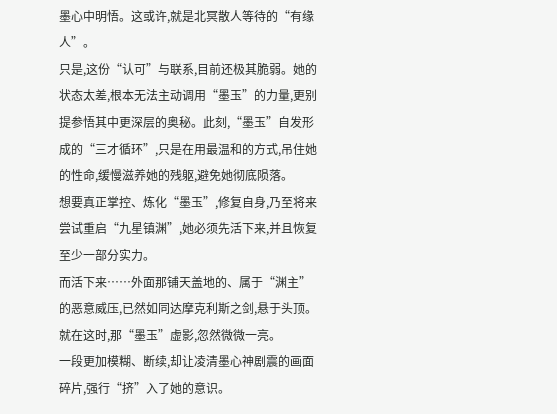墨心中明悟。这或许,就是北冥散人等待的“有缘人”。
只是,这份“认可”与联系,目前还极其脆弱。她的状态太差,根本无法主动调用“墨玉”的力量,更别提参悟其中更深层的奥秘。此刻,“墨玉”自发形成的“三才循环”,只是在用最温和的方式,吊住她的性命,缓慢滋养她的残躯,避免她彻底陨落。
想要真正掌控、炼化“墨玉”,修复自身,乃至将来尝试重启“九星镇渊”,她必须先活下来,并且恢复至少一部分实力。
而活下来……外面那铺天盖地的、属于“渊主”的恶意威压,已然如同达摩克利斯之剑,悬于头顶。
就在这时,那“墨玉”虚影,忽然微微一亮。
一段更加模糊、断续,却让凌清墨心神剧震的画面碎片,强行“挤”入了她的意识。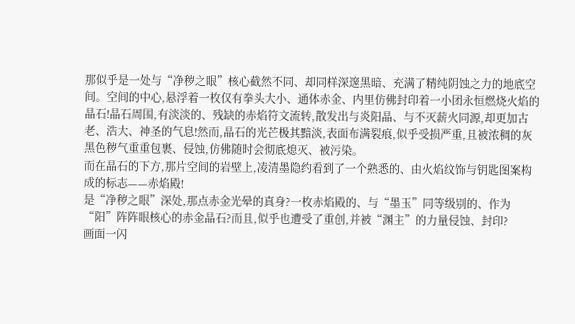那似乎是一处与“净秽之眼”核心截然不同、却同样深邃黑暗、充满了精纯阴蚀之力的地底空间。空间的中心,悬浮着一枚仅有拳头大小、通体赤金、内里仿佛封印着一小团永恒燃烧火焰的晶石!晶石周围,有淡淡的、残缺的赤焰符文流转,散发出与炎阳晶、与不灭薪火同源,却更加古老、浩大、神圣的气息!然而,晶石的光芒极其黯淡,表面布满裂痕,似乎受损严重,且被浓稠的灰黑色秽气重重包裹、侵蚀,仿佛随时会彻底熄灭、被污染。
而在晶石的下方,那片空间的岩壁上,凌清墨隐约看到了一个熟悉的、由火焰纹饰与钥匙图案构成的标志——赤焰殿!
是“净秽之眼”深处,那点赤金光晕的真身?一枚赤焰殿的、与“墨玉”同等级别的、作为“阳”阵阵眼核心的赤金晶石?而且,似乎也遭受了重创,并被“渊主”的力量侵蚀、封印?
画面一闪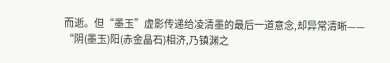而逝。但“墨玉”虚影传递给凌清墨的最后一道意念,却异常清晰——
“阴(墨玉)阳(赤金晶石)相济,乃镇渊之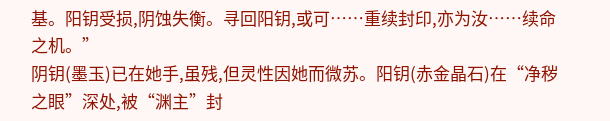基。阳钥受损,阴蚀失衡。寻回阳钥,或可……重续封印,亦为汝……续命之机。”
阴钥(墨玉)已在她手,虽残,但灵性因她而微苏。阳钥(赤金晶石)在“净秽之眼”深处,被“渊主”封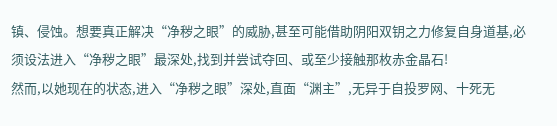镇、侵蚀。想要真正解决“净秽之眼”的威胁,甚至可能借助阴阳双钥之力修复自身道基,必须设法进入“净秽之眼”最深处,找到并尝试夺回、或至少接触那枚赤金晶石!
然而,以她现在的状态,进入“净秽之眼”深处,直面“渊主”,无异于自投罗网、十死无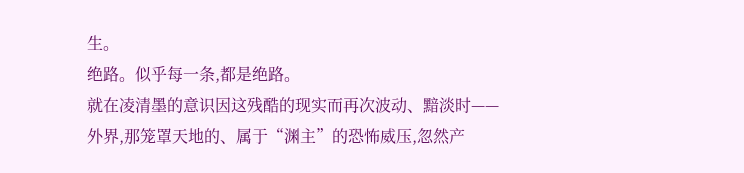生。
绝路。似乎每一条,都是绝路。
就在凌清墨的意识因这残酷的现实而再次波动、黯淡时——
外界,那笼罩天地的、属于“渊主”的恐怖威压,忽然产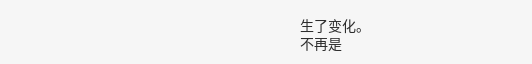生了变化。
不再是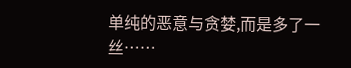单纯的恶意与贪婪,而是多了一丝……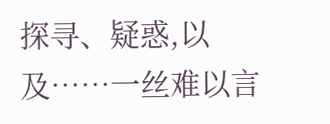探寻、疑惑,以及……一丝难以言